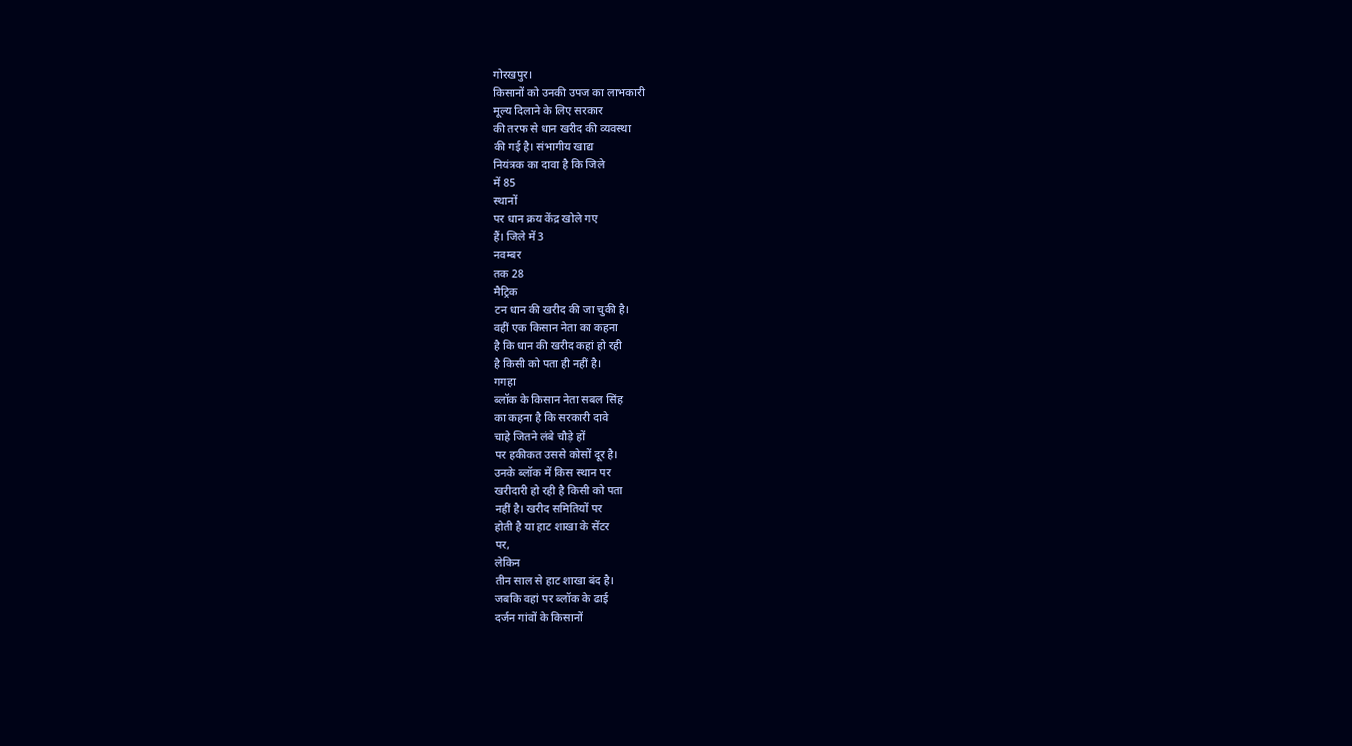गोरखपुर।
किसानों को उनकी उपज का लाभकारी
मूल्य दिलाने के लिए सरकार
की तरफ से धान खरीद की व्यवस्था
की गई है। संभागीय खाद्य
नियंत्रक का दावा है कि जिले
में 85
स्थानों
पर धान क्रय केंद्र खोले गए
हैं। जिले में 3
नवम्बर
तक 28
मैट्रिक
टन धान की खरीद की जा चुकी है।
वहीं एक किसान नेता का कहना
है कि धान की खरीद कहां हो रही
है किसी को पता ही नहीं है।
गगहा
ब्लॉक के किसान नेता सबल सिंह
का कहना है कि सरकारी दावे
चाहे जितने लंबे चौड़े हों
पर हकीकत उससे कोसों दूर है।
उनके ब्लॉक में किस स्थान पर
खरीदारी हो रही है किसी को पता
नहीं है। खरीद समितियों पर
होती है या हाट शाखा के सेंटर
पर,
लेकिन
तीन साल से हाट शाखा बंद है।
जबकि वहां पर ब्लॉक के ढाई
दर्जन गांवों के किसानों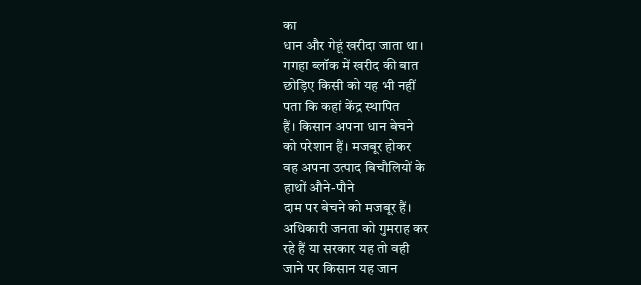का
धान और गेहूं खरीदा जाता था।
गगहा ब्लॉक में खरीद की बात
छोड़िए किसी को यह भी नहीं
पता कि कहां केंद्र स्थापित
हैं। किसान अपना धान बेचने
को परेशान हैं। मजबूर होकर
वह अपना उत्पाद बिचौलियों के
हाथों औने-पौने
दाम पर बेचने को मजबूर हैं।
अधिकारी जनता को गुमराह कर
रहे हैं या सरकार यह तो वही
जाने पर किसान यह जान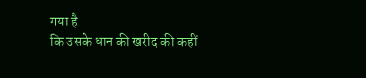गया है
कि उसके धान की खरीद की कहीं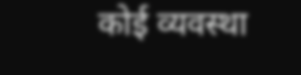कोई व्यवस्था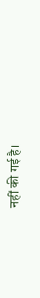नहीं की गई है।